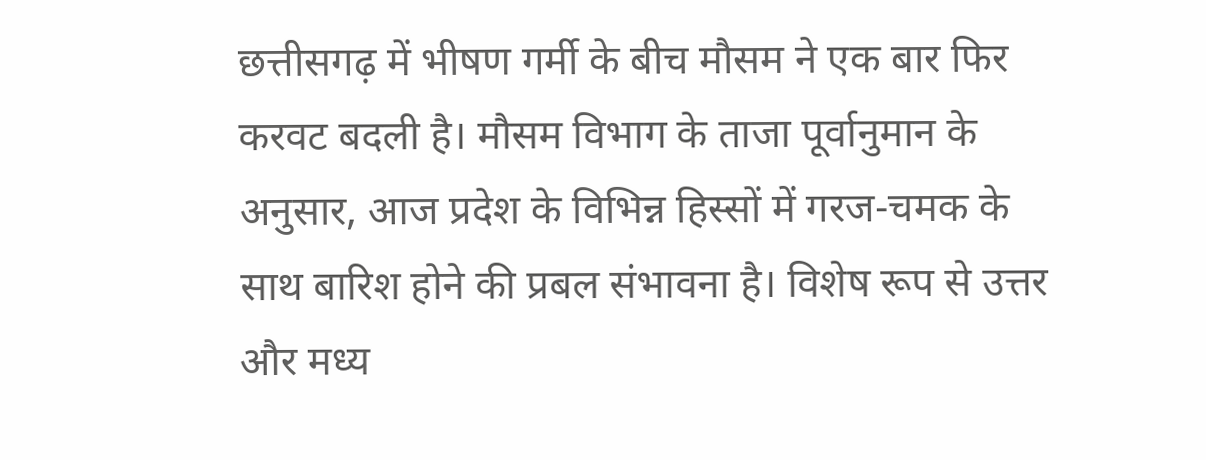छत्तीसगढ़ में भीषण गर्मी के बीच मौसम ने एक बार फिर करवट बदली है। मौसम विभाग के ताजा पूर्वानुमान के अनुसार, आज प्रदेश के विभिन्न हिस्सों में गरज-चमक के साथ बारिश होने की प्रबल संभावना है। विशेष रूप से उत्तर और मध्य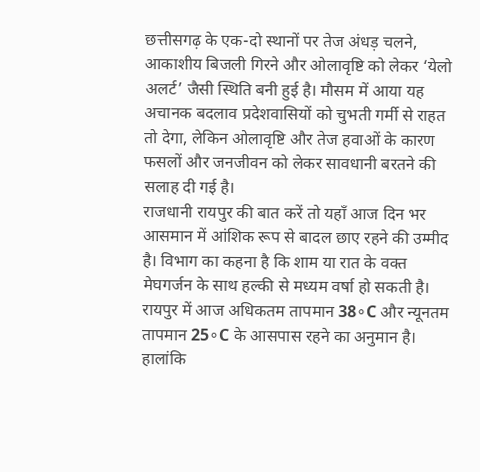छत्तीसगढ़ के एक-दो स्थानों पर तेज अंधड़ चलने, आकाशीय बिजली गिरने और ओलावृष्टि को लेकर ‘येलो अलर्ट’ जैसी स्थिति बनी हुई है। मौसम में आया यह अचानक बदलाव प्रदेशवासियों को चुभती गर्मी से राहत तो देगा, लेकिन ओलावृष्टि और तेज हवाओं के कारण फसलों और जनजीवन को लेकर सावधानी बरतने की सलाह दी गई है।
राजधानी रायपुर की बात करें तो यहाँ आज दिन भर आसमान में आंशिक रूप से बादल छाए रहने की उम्मीद है। विभाग का कहना है कि शाम या रात के वक्त मेघगर्जन के साथ हल्की से मध्यम वर्षा हो सकती है। रायपुर में आज अधिकतम तापमान 38∘C और न्यूनतम तापमान 25∘C के आसपास रहने का अनुमान है। हालांकि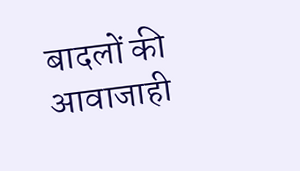बादलों की आवाजाही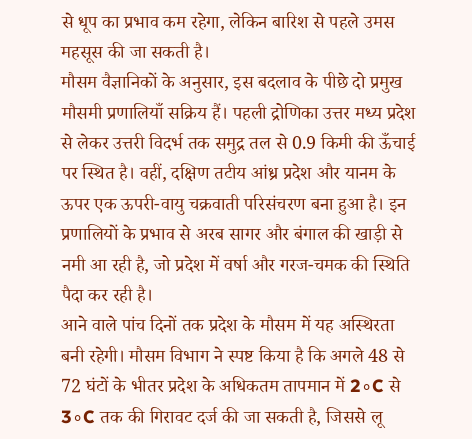से धूप का प्रभाव कम रहेगा, लेकिन बारिश से पहले उमस महसूस की जा सकती है।
मौसम वैज्ञानिकों के अनुसार, इस बदलाव के पीछे दो प्रमुख मौसमी प्रणालियाँ सक्रिय हैं। पहली द्रोणिका उत्तर मध्य प्रदेश से लेकर उत्तरी विदर्भ तक समुद्र तल से 0.9 किमी की ऊँचाई पर स्थित है। वहीं, दक्षिण तटीय आंध्र प्रदेश और यानम के ऊपर एक ऊपरी-वायु चक्रवाती परिसंचरण बना हुआ है। इन प्रणालियों के प्रभाव से अरब सागर और बंगाल की खाड़ी से नमी आ रही है, जो प्रदेश में वर्षा और गरज-चमक की स्थिति पैदा कर रही है।
आने वाले पांच दिनों तक प्रदेश के मौसम में यह अस्थिरता बनी रहेगी। मौसम विभाग ने स्पष्ट किया है कि अगले 48 से 72 घंटों के भीतर प्रदेश के अधिकतम तापमान में 2∘C से 3∘C तक की गिरावट दर्ज की जा सकती है, जिससे लू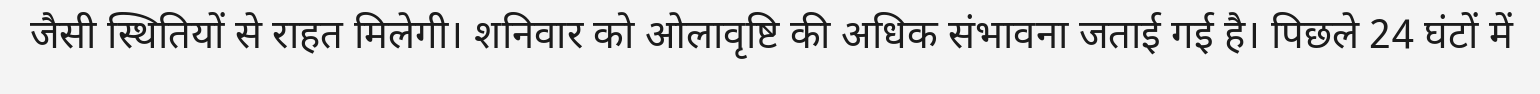जैसी स्थितियों से राहत मिलेगी। शनिवार को ओलावृष्टि की अधिक संभावना जताई गई है। पिछले 24 घंटों में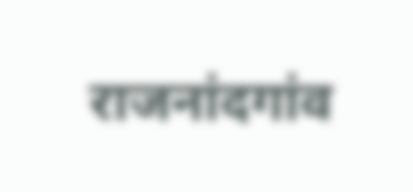राजनांदगांव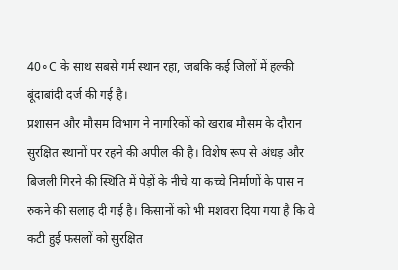40∘C के साथ सबसे गर्म स्थान रहा, जबकि कई जिलों में हल्की बूंदाबांदी दर्ज की गई है।
प्रशासन और मौसम विभाग ने नागरिकों को खराब मौसम के दौरान सुरक्षित स्थानों पर रहने की अपील की है। विशेष रूप से अंधड़ और बिजली गिरने की स्थिति में पेड़ों के नीचे या कच्चे निर्माणों के पास न रुकने की सलाह दी गई है। किसानों को भी मशवरा दिया गया है कि वे कटी हुई फसलों को सुरक्षित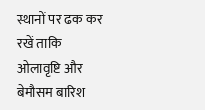स्थानों पर ढक कर रखें ताकि ओलावृष्टि और बेमौसम बारिश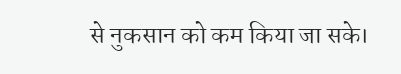से नुकसान को कम किया जा सके।